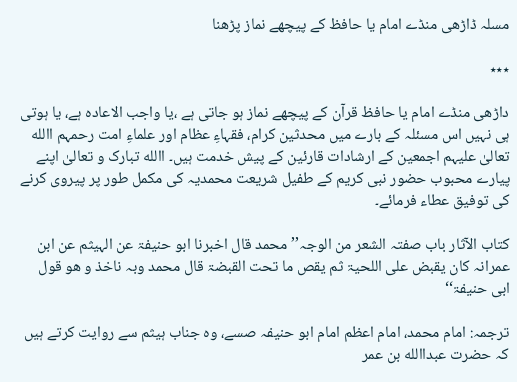مسلہ ڈاڑھی منڈے امام یا حافظ کے پیچھے نماز پڑھنا

٭٭٭

داڑھی منڈے امام یا حافظ قرآن کے پیچھے نماز ہو جاتی ہے ،یا واجب الاعادہ ہے، یا ہوتی ہی نہیں اس مسئلہ کے بارے میں محدثین کرام، فقہاءِ عظام اور علماءِ امت رحمہم االله تعالیٰ علیہم اجمعین کے ارشادات قارئین کے پیش خدمت ہیں۔ االله تبارک و تعالیٰ اپنے پیارے محبوب حضور نبی کریم کے طفیل شریعت محمدیہ کی مکمل طور پر پیروی کرنے کی توفیق عطاء فرمائے۔

کتاب الآثار باب صفتہ الشعر من الوجہ’’محمد قال اخبرنا ابو حنیفۃ عن الہیثم عن ابن عمرانہ کان یقبض علی اللحیۃ ثم یقص ما تحت القبضۃ قال محمد وبہ ناخذ و ھو قول ابی حنیفۃ‘‘

ترجمہ: امام محمد، امام اعظم امام ابو حنیفہ صسے، وہ جناب ہیثم سے روایت کرتے ہیں کہ حضرت عبداالله بن عمر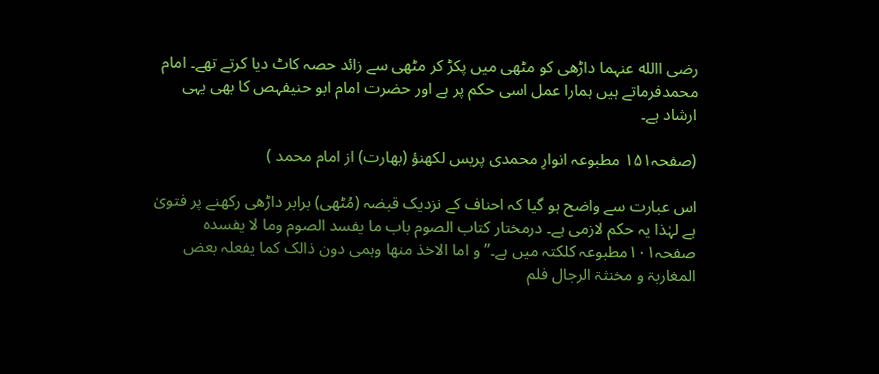رضی االله عنہما داڑھی کو مٹھی میں پکڑ کر مٹھی سے زائد حصہ کاٹ دیا کرتے تھے۔ امام محمدفرماتے ہیں ہمارا عمل اسی حکم پر ہے اور حضرت امام ابو حنیفہص کا بھی یہی ارشاد ہے۔

(صفحہ۱۵۱ مطبوعہ انوارِ محمدی پریس لکھنؤ (بھارت) از امام محمد )

اس عبارت سے واضح ہو گیا کہ احناف کے نزدیک قبضہ (مُٹھی) برابر داڑھی رکھنے پر فتویٰ ہے لہٰذا یہ حکم لازمی ہے۔ درمختار کتاب الصوم باب ما یفسد الصوم وما لا یفسدہ صفحہ۱۰۱مطبوعہ کلکتہ میں ہے۔’’و اما الاخذ منھا وہمی دون ذالک کما یفعلہ بعض المغاربۃ و مخنثۃ الرجال فلم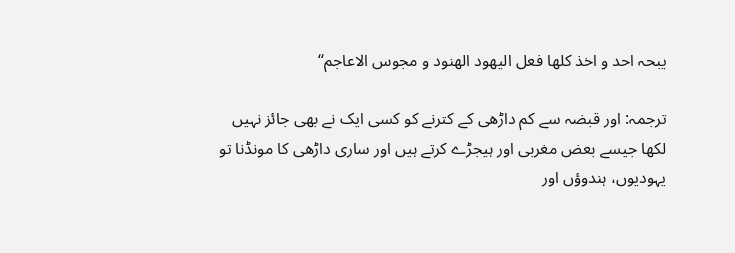یبحہ احد و اخذ کلھا فعل الیھود الھنود و مجوس الاعاجم‘‘

ترجمہ: اور قبضہ سے کم داڑھی کے کترنے کو کسی ایک نے بھی جائز نہیں لکھا جیسے بعض مغربی اور ہیجڑے کرتے ہیں اور ساری داڑھی کا مونڈنا تو یہودیوں، ہندوؤں اور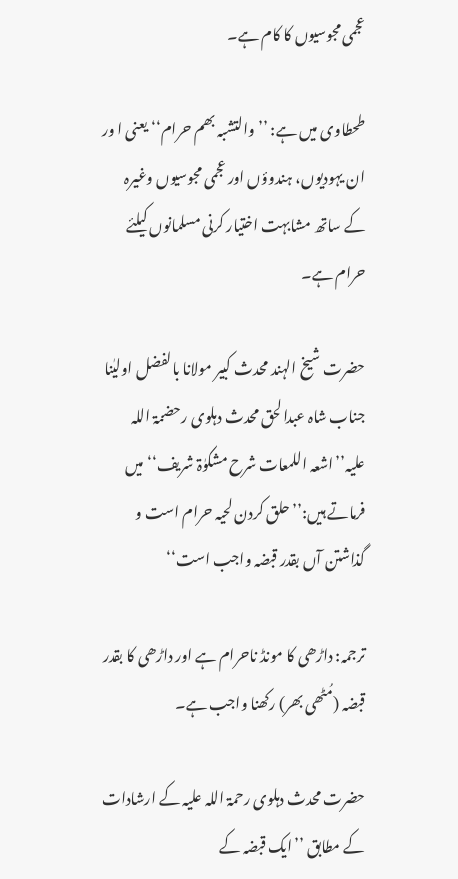عجمی مجوسیوں کا کام ہے۔

طحطاوی میں ہے: ’’ والتشبہ بھم حرام‘‘ یعنی ا ور ان یہودیوں، ہندوؤں اور عجمی مجوسیوں وغیرہ کے ساتھ مشابہت اختیار کرنی مسلمانوں کیلئے حرام ہے۔

حضرت شیخ الہند محدث کبیر مولانا بالفضل اولیٰنا جناب شاہ عبدالحق محدث دہلوی رحضمۃ اللہ علیہ’’اشعہ اللمعات شرح مشکوٰۃ شریف‘‘ میں فرماتے ہیں:’’حلق کردن لحیہ حرام است و گذاشتن آں بقدر قبضہ واجب است‘‘

ترجمہ: داڑھی کا مونڈ ناحرام ہے اور داڑھی کا بقدر قبضہ (مُٹھی بھر) رکھنا واجب ہے۔

حضرت محدث دہلوی رحمۃ اللہ علیہ کے ارشادات کے مطابق ’’ایک قبضہ کے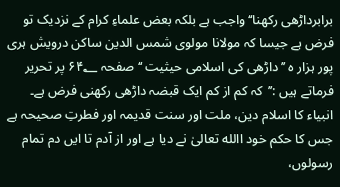برابرداڑھی رکھنا‘‘ واجب ہے بلکہ بعض علماءِ کرام کے نزدیک تو فرض ہے جیسا کہ مولانا مولوی شمس الدین ساکن درویش ہری پور ہزار ہ ’’داڑھی کی اسلامی حیثیت ‘‘ صفحہ ۶۴؂ پر تحریر فرماتے ہیں :’’کہ کم از کم ایک قبضہ داڑھی رکھنی فرض ہے۔ انبیاء کا اسلام دین، ملت اور سنت قدیمہ اور فطرتِ صحیحہ ہے جس کا حکم خود االله تعالیٰ نے دیا ہے اور از آدم تا ایں دم تمام رسولوں،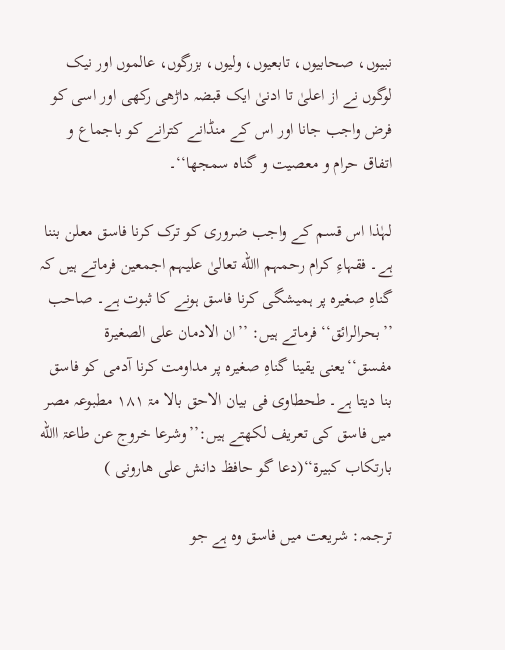نبیوں، صحابیوں، تابعیوں، ولیوں، بزرگوں، عالموں اور نیک لوگوں نے از اعلیٰ تا ادنیٰ ایک قبضہ داڑھی رکھی اور اسی کو فرض واجب جانا اور اس کے منڈانے کترانے کو باجماع و اتفاق حرام و معصیت و گناہ سمجھا‘‘۔

لہٰذا اس قسم کے واجب ضروری کو ترک کرنا فاسق معلن بننا ہے۔ فقہاءِ کرام رحمہم االله تعالیٰ علیہم اجمعین فرماتے ہیں کہ گناہِ صغیرہ پر ہمیشگی کرنا فاسق ہونے کا ثبوت ہے۔ صاحب ’’بحرالرائق‘‘ فرماتے ہیں: ’’ان الادمان علی الصغیرۃ مفسق‘‘یعنی یقینا گناہِ صغیرہ پر مداومت کرنا آدمی کو فاسق بنا دیتا ہے۔ طحطاوی فی بیان الاحق بالا مۃ ۱۸۱ مطبوعہ مصر میں فاسق کی تعریف لکھتے ہیں:’’وشرعا خروج عن طاعۃ االله بارتکاب کبیرۃ‘‘(دعا گو حافظ دانش علی هارونی )

ترجمہ: شریعت میں فاسق وہ ہے جو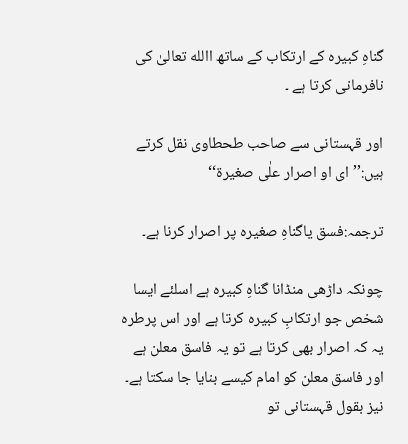گناہِ کبیرہ کے ارتکاب کے ساتھ االله تعالیٰ کی نافرمانی کرتا ہے ۔

اور قہستانی سے صاحب طحطاوی نقل کرتے ہیں:’’ای او اصرار علٰی صغیرۃ‘‘

ترجمہ:فسق یاگناہِ صغیرہ پر اصرار کرنا ہے۔

چونکہ داڑھی منڈانا گناہِ کبیرہ ہے اسلئے ایسا شخص جو ارتکابِ کبیرہ کرتا ہے اور اس پرطرہ یہ کہ اصرار بھی کرتا ہے تو یہ فاسق معلن ہے اور فاسق معلن کو امام کیسے بنایا جا سکتا ہے۔ نیز بقول قہستانی تو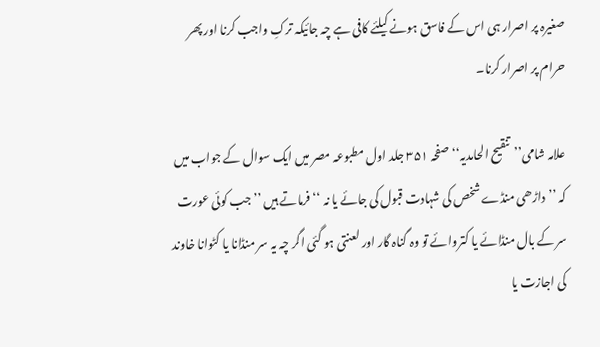صغیرہ پر اصرار ہی اس کے فاسق ہونے کیلئے کافی ہے چہ جائیکہ ترکِ واجب کرنا اور پھر حرام پر اصرار کرنا۔

علامہ شامی’’تنقیح الحامدیہ‘‘ صفحہ ۳۵۱ جلد اول مطبوعہ مصر میں ایک سوال کے جواب میں کہ ’’داڑھی منڈے شخص کی شہادت قبول کی جائے یا نہ ‘‘ فرماتے ہیں ’’جب کوئی عورت سر کے بال منڈائے یا کتروائے تو وہ گناہ گار اور لعنتی ہو گئی اگر چہ یہ سر منڈانا یا کٹوانا خاوند کی اجازت یا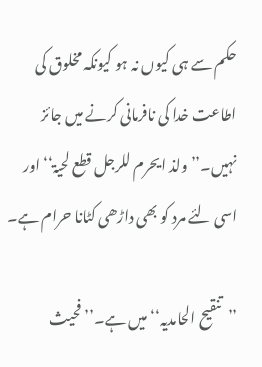حکم سے ہی کیوں نہ ہو کیونکہ مخلوق کی اطاعت خدا کی نافرمانی کرنے میں جائز نہیں۔’’ولذ ایحرم للرجل قطع لحیۃ‘‘ اور اسی لئے مرد کو بھی داڑھی کٹانا حرام ہے۔

’’تنقیح الحامدیہ‘‘ میں ہے۔’’فحیث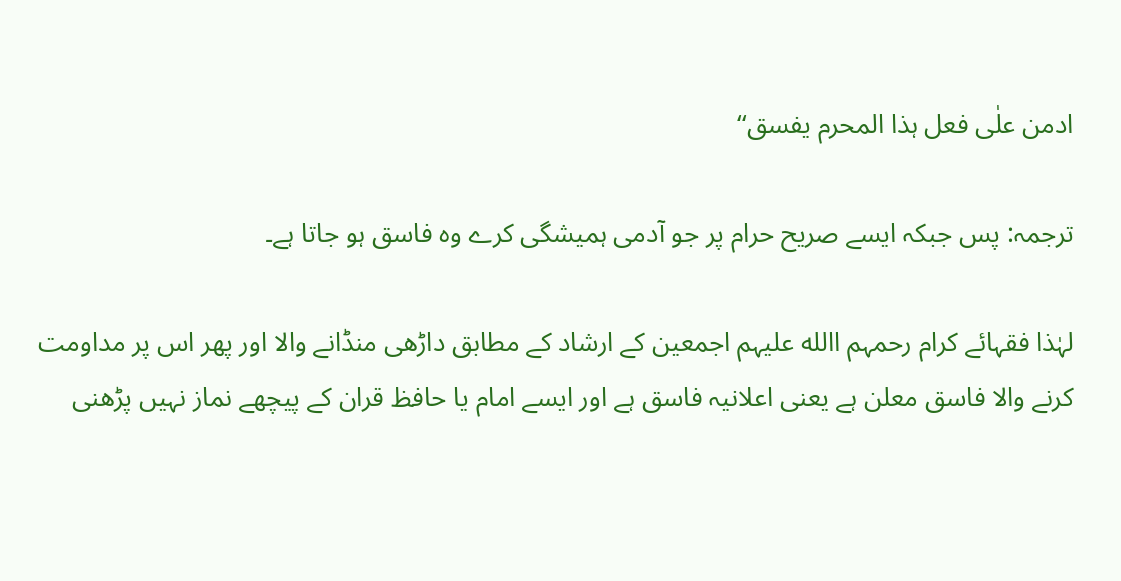ادمن علٰی فعل ہذا المحرم یفسق‘‘

ترجمہ: پس جبکہ ایسے صریح حرام پر جو آدمی ہمیشگی کرے وہ فاسق ہو جاتا ہے۔

لہٰذا فقہائے کرام رحمہم االله علیہم اجمعین کے ارشاد کے مطابق داڑھی منڈانے والا اور پھر اس پر مداومت کرنے والا فاسق معلن ہے یعنی اعلانیہ فاسق ہے اور ایسے امام یا حافظ قران کے پیچھے نماز نہیں پڑھنی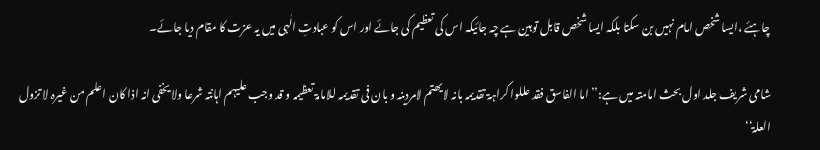چاہئے ،ایسا شخص امام نہیں بن سکتا بلکہ ایسا شخص قابل توہین ہے چہ جائیکہ اس کی تعظیم کی جائے اور اس کو عبادتِ الٰہی میں یہ عزت کا مقام دیا جائے۔

شامی شریف جلد اول بحث امامتہ میں ہے:’’اما الفاسق فقد عللوا کراہۃ تقدیمہ بانہ لایھتم لامردینہ و بان فی تقدیمہ للامامۃ تعظیمہ و قد وجب علیہم اہانتہ شرعا ولا یخفی انہ اذا کان اعلم من غیرہ لا تزول العلۃ‘‘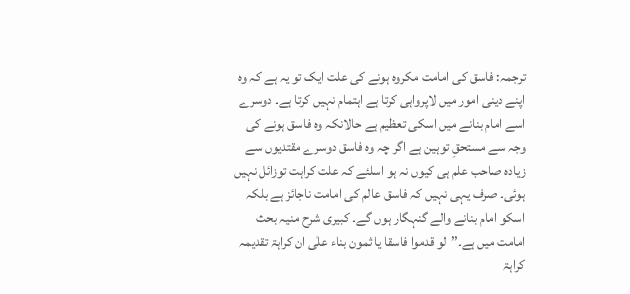ترجمہ: فاسق کی امامت مکروہ ہونے کی علت ایک تو یہ ہے کہ وہ اپنے دینی امور میں لاپرواہی کرتا ہے اہتمام نہیں کرتا ہے۔ دوسرے اسے امام بنانے میں اسکی تعظیم ہے حالانکہ وہ فاسق ہونے کی وجہ سے مستحقِ توہین ہے اگر چہ وہ فاسق دوسرے مقتدیوں سے زیادہ صاحب علم ہی کیوں نہ ہو اسلئے کہ علت کراہت توزائل نہیں ہوئی۔ صرف یہی نہیں کہ فاسق عالم کی امامت ناجائز ہے بلکہ اسکو امام بنانے والے گنہگار ہوں گے۔ کبیری شرح منیہ بحث امامت میں ہے۔’’لو قدموا فاسقا یا ثمون بناء علٰی ان کراہۃ تقدیمہ کراہۃ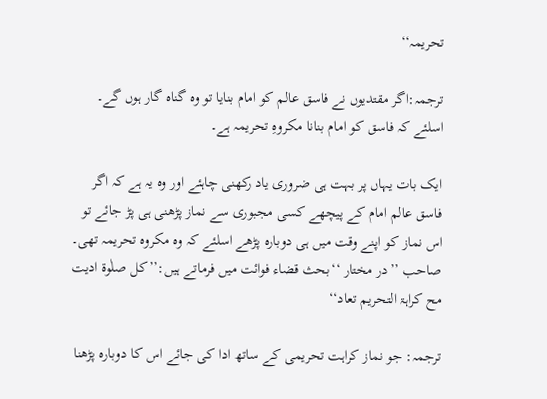تحریمہ‘‘

ترجمہ:اگر مقتدیوں نے فاسق عالم کو امام بنایا تو وہ گناہ گار ہوں گے۔ اسلئے کہ فاسق کو امام بنانا مکروہِ تحریمہ ہے۔

ایک بات یہاں پر بہت ہی ضروری یاد رکھنی چاہئے اور وہ یہ ہے کہ اگر فاسق عالم امام کے پیچھے کسی مجبوری سے نماز پڑھنی ہی پڑ جائے تو اس نماز کو اپنے وقت میں ہی دوبارہ پڑھے اسلئے کہ وہ مکروہ تحریمہ تھی۔ صاحب ’’در مختار ‘‘بحث قضاء فوائت میں فرماتے ہیں:’’کل صلٰوۃ ادیت مح کراہۃ التحریم تعاد‘‘

ترجمہ: جو نماز کراہت تحریمی کے ساتھ ادا کی جائے اس کا دوبارہ پڑھنا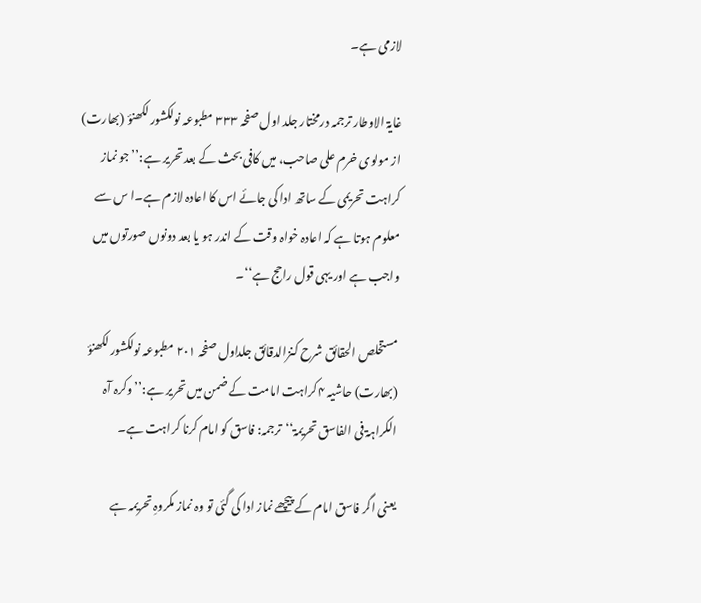لازمی ہے۔

غایۃ الاوطار ترجمہ درمختار جلد اول صفحہ ۳۳۳ مطبوعہ نولکشور لکھنؤ (بھارت) از مولوی خرم علی صاحب، میں کافی بحث کے بعد تحریر ہے:’’جو نماز کراہت تحریمی کے ساتھ ادا کی جائے اس کا اعادہ لازم ہے۔ا س سے معلوم ہوتا ہے کہ اعادہ خواہ وقت کے اندر ہو یا بعد دونوں صورتوں میں واجب ہے اور یہی قول راحج ہے‘‘۔

مستخلص الحقائق شرح کنزالدقائق جلداول صفحہ ۲۰۱ مطبوعہ نولکشور لکھنؤ (بھارت) حاشیہ ۴کراہت امامت کے ضمن میں تحریر ہے:’’وکرہ آہ الکراہۃ فی الفاسق تحریمۃ‘‘ترجمہ: فاسق کو امام کرنا کراہت ہے۔

یعنی اگر فاسق امام کے پیچھے نماز ادا کی گئی تو وہ نماز مکروہِ تحریمہ ہے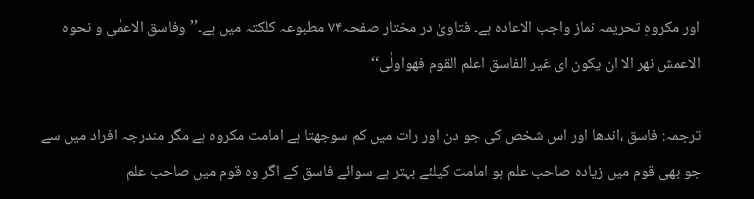اور مکروہِ تحریمہ نماز واجب الاعادہ ہے۔ فتاویٰ در مختار صفحہ۷۴ مطبوعہ کلکتہ میں ہے۔’’وفاسق الاعمٰی و نحوہ الاعمش نھر الا ان یکون ای غیر الفاسق اعلم القوم فھواولٰی‘‘

ترجمہ: فاسق ،اندھا اور اس شخص کی جو دن اور رات میں کم سوجھتا ہے امامت مکروہ ہے مگر مندرجہ افراد میں سے جو بھی قوم میں زیادہ صاحب علم ہو امامت کیلئے بہتر ہے سوائے فاسق کے اگر وہ قوم میں صاحب علم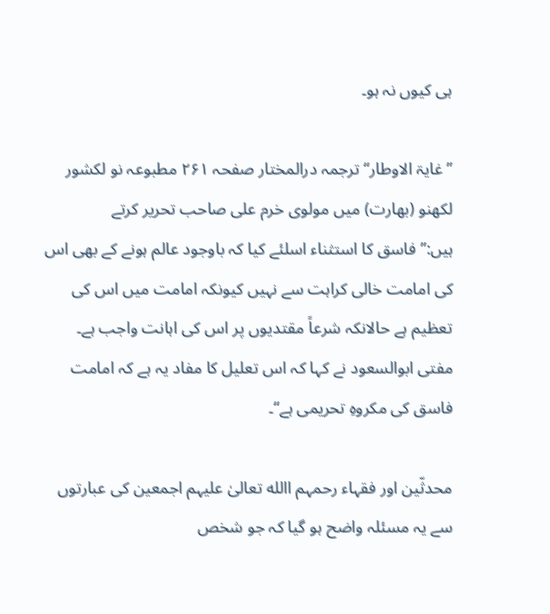ہی کیوں نہ ہو۔

’’غایۃ الاوطار‘‘ ترجمہ درالمختار صفحہ ۲۶۱ مطبوعہ نو لکشور لکھنو (بھارت) میں مولوی خرم علی صاحب تحریر کرتے ہیں:’’فاسق کا استثناء اسلئے کیا کہ باوجود عالم ہونے کے بھی اس کی امامت خالی کراہت سے نہیں کیونکہ امامت میں اس کی تعظیم ہے حالانکہ شرعاً مقتدیوں پر اس کی اہانت واجب ہے۔ مفتی ابوالسعود نے کہا کہ اس تعلیل کا مفاد یہ ہے کہ امامت فاسق کی مکروہِ تحریمی ہے‘‘۔

محدثّین اور فقہاء رحمہم االله تعالیٰ علیہم اجمعین کی عبارتوں سے یہ مسئلہ واضح ہو گیا کہ جو شخص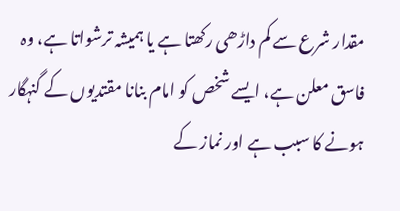مقدار شرع سے کم داڑھی رکھتا ہے یا ہمیشہ ترشواتا ہے، وہ فاسق معلن ہے، ایسے شخص کو امام بنانا مقتدیوں کے گنہگار ہونے کا سبب ہے اور نماز کے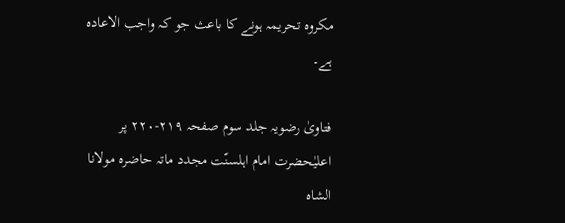مکروہ تحریمہ ہونے کا باعث جو کہ واجب الاعادہ ہے۔

فتاویٰ رضویہ جلد سوم صفحہ ۲۱۹-۲۲۰ پر اعلیٰحضرت امام اہلسنّت مجدد ماتہ حاضرہ مولانا الشاہ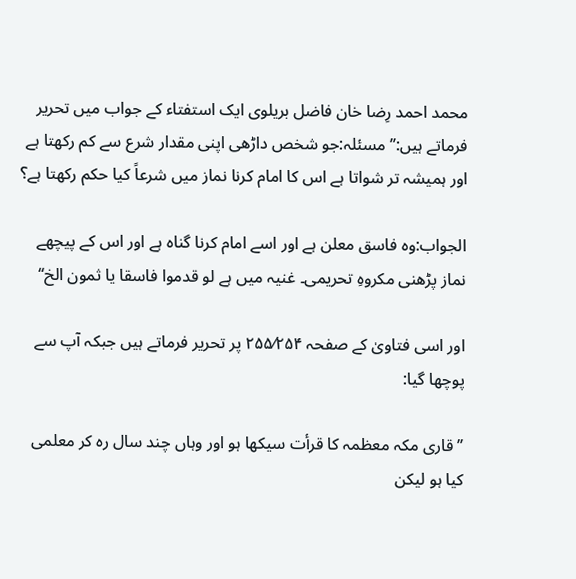محمد احمد رِضا خان فاضل بریلوی ایک استفتاء کے جواب میں تحریر فرماتے ہیں:’’مسئلہ:جو شخص داڑھی اپنی مقدار شرع سے کم رکھتا ہے اور ہمیشہ تر شواتا ہے اس کا امام کرنا نماز میں شرعاً کیا حکم رکھتا ہے؟

الجواب:وہ فاسق معلن ہے اور اسے امام کرنا گناہ ہے اور اس کے پیچھے نماز پڑھنی مکروہِ تحریمی۔ غنیہ میں ہے لو قدموا فاسقا یا ثمون الخ‘‘

اور اسی فتاویٰ کے صفحہ ۲۵۵⁄۲۵۴ پر تحریر فرماتے ہیں جبکہ آپ سے پوچھا گیا:

’’قاری مکہ معظمہ کا قرأت سیکھا ہو اور وہاں چند سال رہ کر معلمی کیا ہو لیکن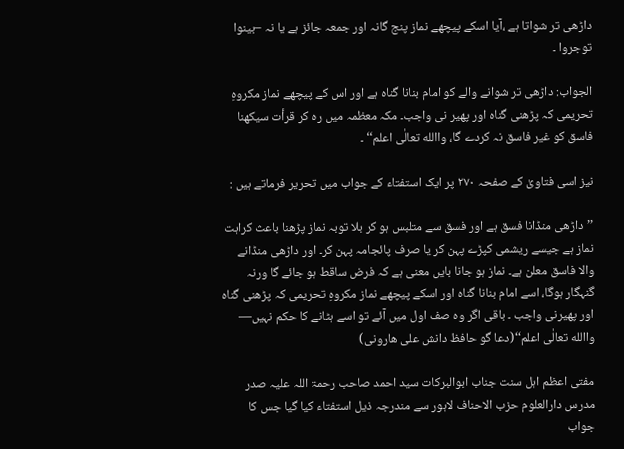داڑھی تر شواتا ہے ،آیا اسکے پیچھے نماز پنج گانہ اور جمعہ جائز ہے یا نہ –بینوا توجروا ۔

الجواب: داڑھی تر شوانے والے کو امام بنانا گناہ ہے اور اس کے پیچھے نماز مکروہِ تحریمی کہ پڑھنی گناہ اور پھیر نی واجب۔ مکہ معظمہ میں رہ کر قرأت سیکھنا فاسق کو غیر فاسق نہ کردے گا، واالله تعالٰی اعلم‘‘ ۔

نیز اسی فتاویٰ کے صفحہ ۲۷۰ پر ایک استفتاء کے جواب میں تحریر فرماتے ہیں :

’’داڑھی منڈانا فسق ہے اور فسق سے متلبس ہو کر بلا توبہ نماز پڑھنا باعث کراہت نماز ہے جیسے ریشمی کپڑے پہن کر یا صرف پائجامہ پہن کر۔ اور داڑھی منڈانے والا فاسق معلن ہے۔ نماز ہو جانا بایں معنی ہے کہ فرض ساقط ہو جائے گا ورنہ گنہگار ہوگا، اسے امام بنانا گناہ اور اسکے پیچھے نماز مکروہِ تحریمی کہ پڑھنی گناہ اور پھیرنی واجب ۔ باقی اگر وہ صف اول میں آئے تو اسے ہٹانے کا حکم نہیں— واالله تعالٰی اعلم‘‘(دعا گو حافظ دانش علی هارونی)

مفتی اعظم اہل سنت جناب ابوالبرکات سید احمد صاحب رحمۃ اللہ علیہ صدر مدرس دارالعلوم حزب الاحناف لاہور سے مندرجہ ذیل استفتاء کیا گیا جس کا جواب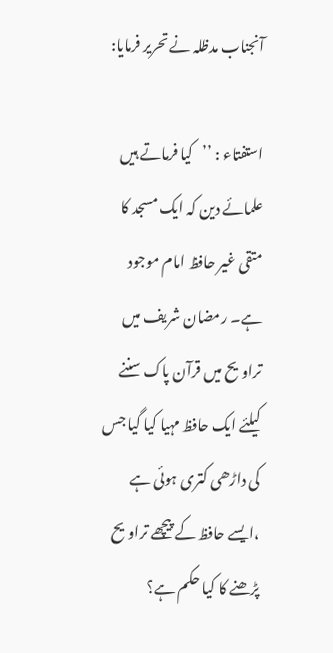آنجناب مدظلہ نے تحریر فرمایا:

استفتاء : ’’کیا فرماتے ہیں علمائے دین کہ ایک مسجد کا متقی غیر حافظ امام موجود ہے۔ رمضان شریف میں تراویح میں قرآن پاک سننے کیلئے ایک حافظ مہیا کیا گیا جس کی داڑھی کتری ہوئی ہے ،ایسے حافظ کے پیچھے تراویح پڑھنے کا کیا حکم ہے؟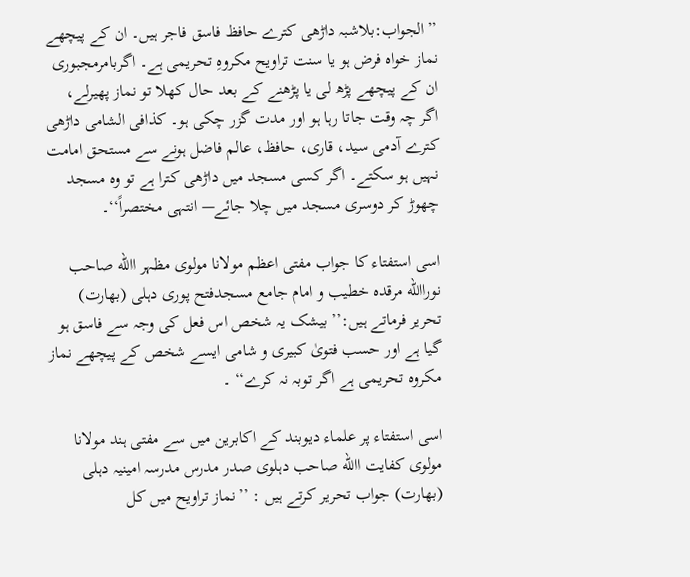’’الجواب:بلاشبہ داڑھی کترے حافظ فاسق فاجر ہیں۔ ان کے پیچھے نماز خواہ فرض ہو یا سنت تراویح مکروہِ تحریمی ہے۔ اگربامرمجبوری ان کے پیچھے پڑھ لی یا پڑھنے کے بعد حال کھلا تو نماز پھیرلے، اگر چہ وقت جاتا رہا ہو اور مدت گزر چکی ہو۔ کذافی الشامی داڑھی کترے آدمی سید، قاری، حافظ، عالم فاضل ہونے سے مستحق امامت نہیں ہو سکتے۔ اگر کسی مسجد میں داڑھی کترا ہے تو وہ مسجد چھوڑ کر دوسری مسجد میں چلا جائے— انتہی مختصراً‘‘۔

اسی استفتاء کا جواب مفتی اعظم مولانا مولوی مظہر االله صاحب نوراالله مرقدہ خطیب و امام جامع مسجدفتح پوری دہلی (بھارت) تحریر فرماتے ہیں:’’ بیشک یہ شخص اس فعل کی وجہ سے فاسق ہو گیا ہے اور حسب فتویٰ کبیری و شامی ایسے شخص کے پیچھے نماز مکروہ تحریمی ہے اگر توبہ نہ کرے‘‘ ۔

اسی استفتاء پر علماء دیوبند کے اکابرین میں سے مفتی ہند مولانا مولوی کفایت االله صاحب دہلوی صدر مدرس مدرسہ امینیہ دہلی (بھارت) جواب تحریر کرتے ہیں : ’’نماز تراویح میں کل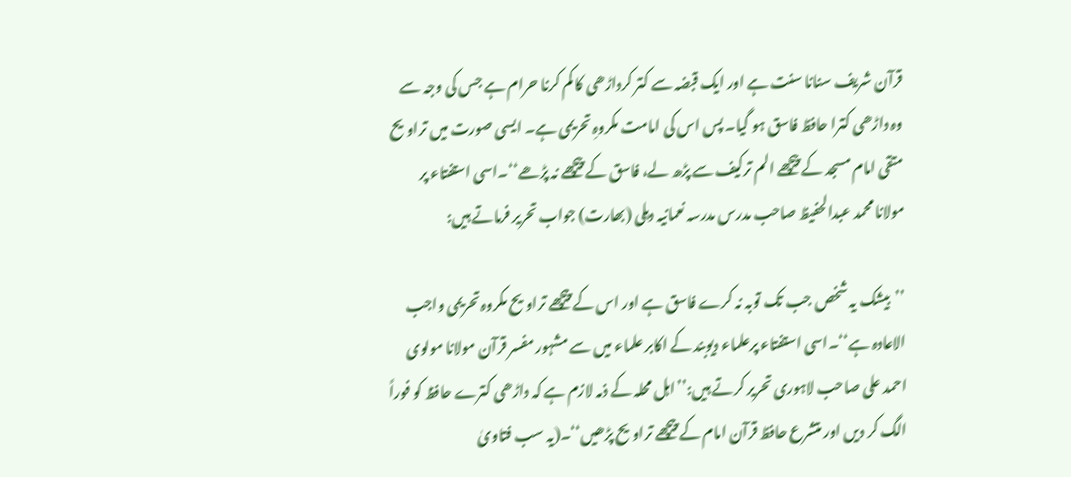قرآن شریف سنانا سنت ہے اور ایک قبضہ سے کتر کرداڑھی کا کم کرنا حرام ہے جس کی وجہ سے وہ داڑھی کترا حافظ فاسق ہو گیا۔ پس اس کی امامت مکروہِ تحریمی ہے۔ ایسی صورت میں تراویح متقی امام مسجد کے پیچھے الم ترکیف سے پڑھ لے، فاسق کے پیچھے نہ پڑھے‘‘۔اسی استفتاء پر مولانا محمد عبدالحفیظ صاحب مدرس مدرسہ نعمانیہ دہلی (بھارت) جواب تحریر فرماتے ہیں:

’’بیشک یہ شخص جب تک توبہ نہ کرے فاسق ہے اور اس کے پیچھے تراویح مکروہ تحریمی واجب الاعادہ ہے‘‘۔اسی استفتاء پرعلماء دیوبند کے اکابر علماء میں سے مشہور مفسر قرآن مولانا مولوی احمد علی صاحب لاہوری تحریر کرتے ہیں:’’اہل محلہ کے ذمہ لازم ہے کہ داڑھی کترے حافظ کو فوراً الگ کر دیں اور متشرع حافظ قرآن امام کے پیچھے تراویح پڑھیں‘‘۔(یہ سب فتاویٰ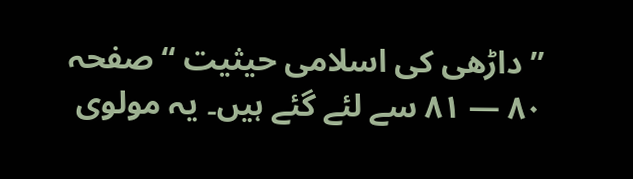’’داڑھی کی اسلامی حیثیت ‘‘ صفحہ ۸۰ — ۸۱ سے لئے گئے ہیں۔ یہ مولوی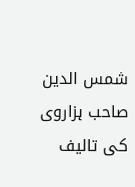شمس الدین صاحب ہزاروی کی تالیف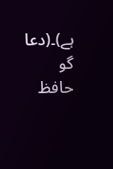ہے)۔(دعا گو حافظ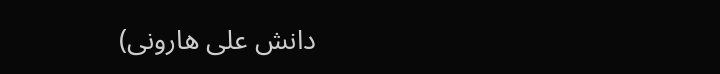دانش علی هارونی)